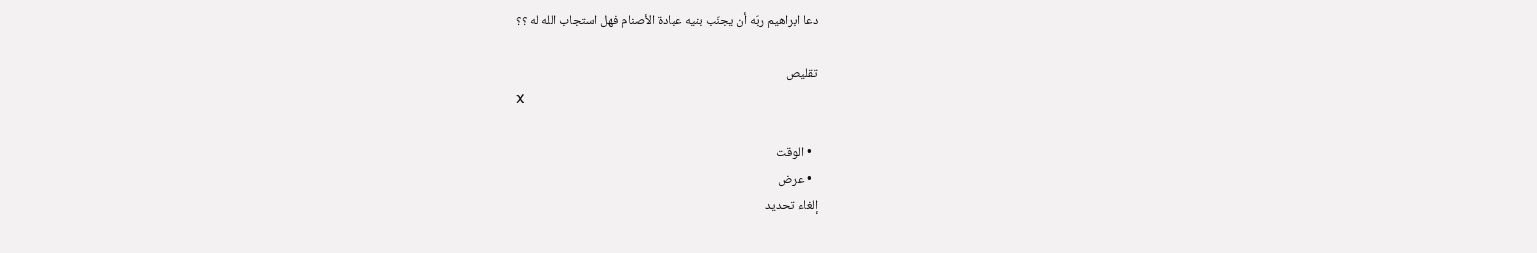دعا ابراهيم ربّه أن يجنّب بنيه عبادة الأصنام فهل استجاب الله له ؟؟

تقليص
X

  • الوقت
  • عرض
إلغاء تحديد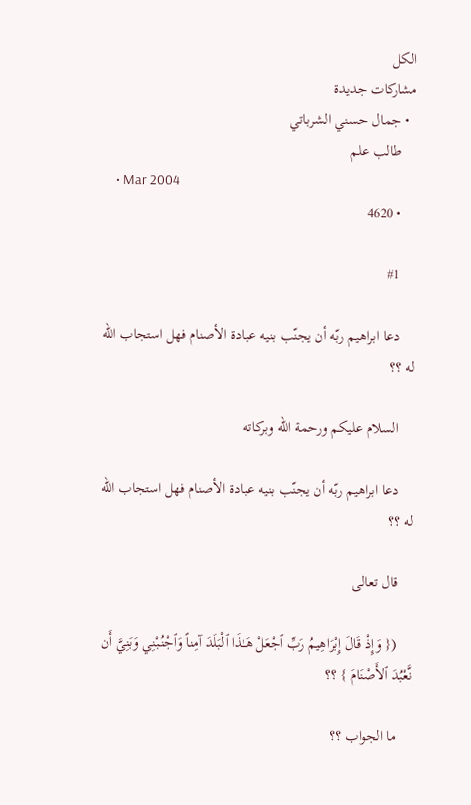الكل
مشاركات جديدة
  • جمال حسني الشرباتي
    طالب علم
    • Mar 2004
    • 4620

    #1

    دعا ابراهيم ربّه أن يجنّب بنيه عبادة الأصنام فهل استجاب الله له ؟؟

    السلام عليكم ورحمة الله وبركاته

    دعا ابراهيم ربّه أن يجنّب بنيه عبادة الأصنام فهل استجاب الله له ؟؟

    قال تعالى

    ({ وَإِذْ قَالَ إِبْرَاهِيمُ رَبِّ ٱجْعَلْ هَـٰذَا ٱلْبَلَدَ آمِناً وَٱجْنُبْنِي وَبَنِيَّ أَن نَّعْبُدَ ٱلأَصْنَامَ } ؟؟

    ما الجواب ؟؟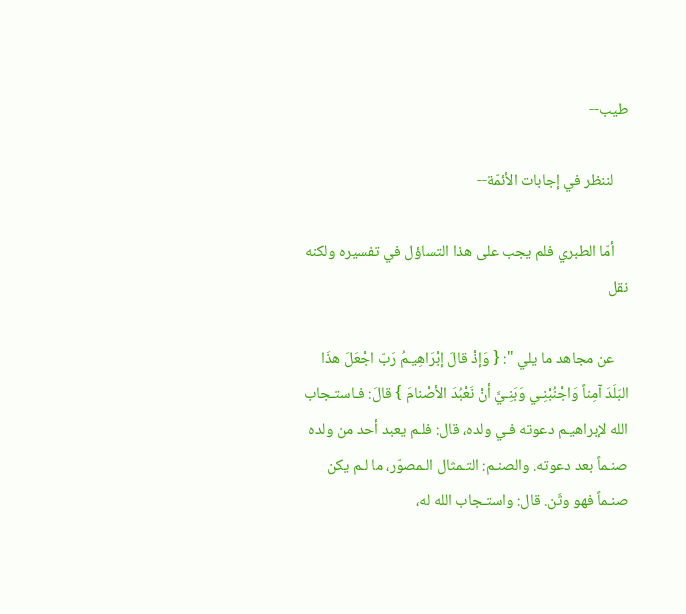طيب--

    لننظر في إجابات الأئمّة--

    أمّا الطبري فلم يجب على هذا التساؤل في تفسيره ولكنه نقل

    عن مجاهد ما يلي ": { وَإذْ قالَ إبْرَاهِيـمُ رَبّ اجْعَلَ هذَا البَلَدَ آمِناً وَاجْنُبْنِـي وَبَنِـيَّ أنْ نَعْبُدَ الأصْنامَ } قالَ: فـاستـجاب الله لإبراهيـم دعوته فـي ولده، قال: فلـم يعبد أحد من ولده صنـماً بعد دعوته. والصنـم: التـمثال الـمصوّر، ما لـم يكن صنـماً فهو وثَن. قال: واستـجاب الله له،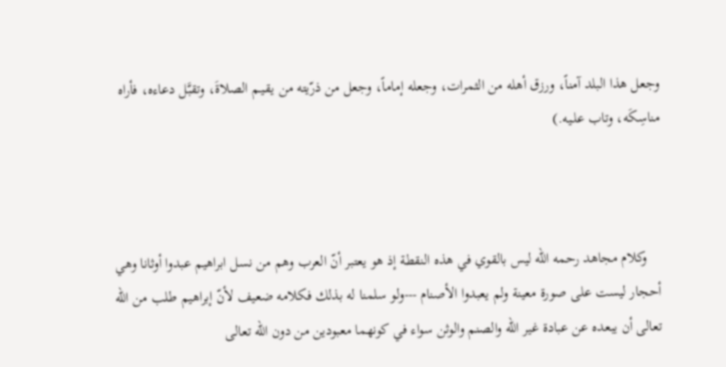وجعل هذا البلد آمناً، ورزق أهله من الثمرات، وجعله إماماً، وجعل من ذرّيته من يقـيـم الصلاةَ، وتقبَّل دعاءه، فأراه مناسِكَه، وتاب علـيه.)



    وكلام مجاهد رحمه الله ليس بالقوي في هذه النقطة إذ هو يعتبر أنّ العرب وهم من نسل ابراهيم عبدوا أوثانا وهي أحجار ليست على صورة معينة ولم يعبدوا الأصنام ---ولو سلمنا له بذلك فكلامه ضعيف لأنّ إبراهيم طلب من الله تعالى أن يبعده عن عبادة غير الله والصنم والوثن سواء في كونهما معبودين من دون الله تعالى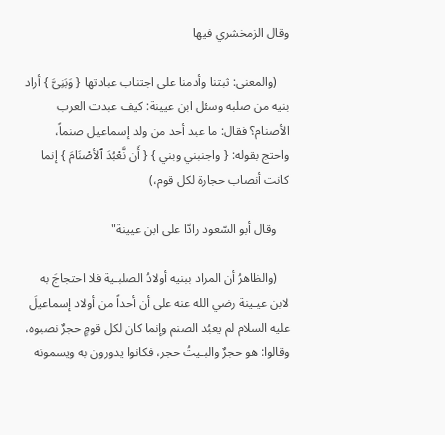وقال الزمخشري فيها

    (والمعنى: ثبتنا وأدمنا على اجتناب عبادتها { وَبَنِىَّ } أراد بنيه من صلبه وسئل ابن عيينة: كيف عبدت العرب الأصنام؟ فقال: ما عبد أحد من ولد إسماعيل صنماً، واحتج بقوله: { واجنبني وبني } { أَن نَّعْبُدَ ٱلأصْنَامَ } إنما كانت أنصاب حجارة لكل قوم،)

    وقال أبو السّعود رادّا على ابن عيينة"

    (والظاهرُ أن المراد ببنيه أولادُ الصلبـية فلا احتجاجَ به لابن عيـينة رضي الله عنه على أن أحداً من أولاد إسماعيلَ عليه السلام لم يعبُد الصنم وإنما كان لكل قومٍ حجرٌ نصبوه، وقالوا: هو حجرٌ والبـيتُ حجر، فكانوا يدورون به ويسمونه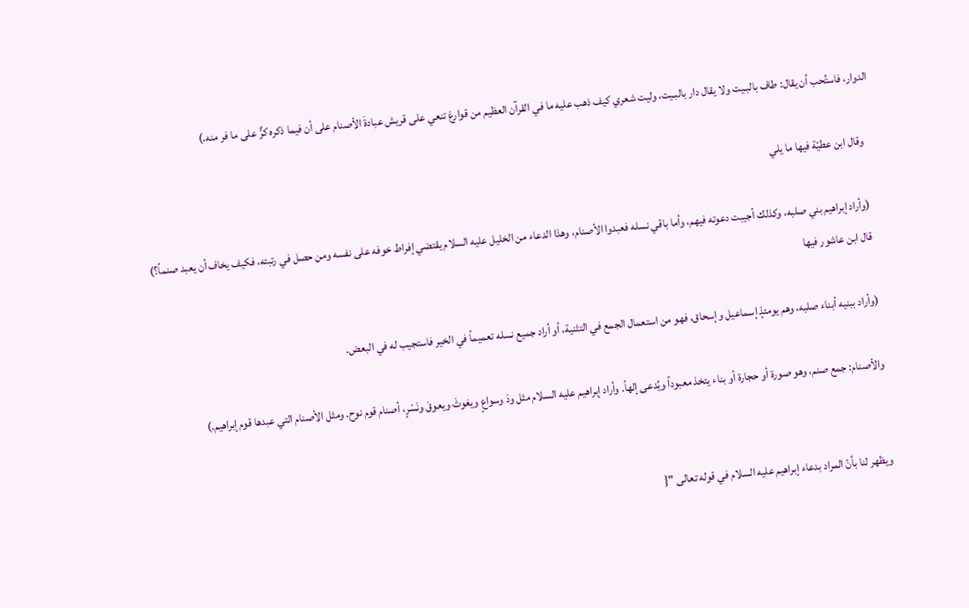الدوار، فاستُحب أن يقال: طاف بالبـيت ولا يقال دار بالبـيت، وليت شعري كيف ذهب عليه ما في القرآن العظيم من قوارعَ تنعي على قريش عبادةَ الأصنام على أن فيما ذكره كرٌّ على ما فر منه.)

    وقال ابن عطيّة فيها ما يلي

    (وأراد إبراهيم بني صلبه، وكذلك أجيبت دعوته فيهم، وأما باقي نسله فعبدوا الأصنام، وهذا الدعاء من الخليل عليه السلام يقتضي إفراط خوفه على نفسه ومن حصل في رتبته، فكيف يخاف أن يعبد صنماً؟)
    قال ابن عاشور فيها

    (وأراد ببنيه أبناء صلبه، وهم يومئذٍ إسماعيل وإسحاق، فهو من استعمال الجمع في التثنية، أو أراد جميع نسله تعميماً في الخير فاستجيب له في البعض.

    والأصنام: جمع صنم، وهو صورة أو حجارة أو بناء يتخذ معبوداً ويُدعى إلهاً. وأراد إبراهيم عليه السلام مثل ودَ وسواعٍ ويغوثَ ويعوقَ ونَسْرٍ، أصنام قوم نوح. ومثل الأصنام التي عبدها قوم إبراهيم.)


    ويظهر لنا بأنّ المراد بدعاء إبراهيم عليه السلام في قوله تعالى "{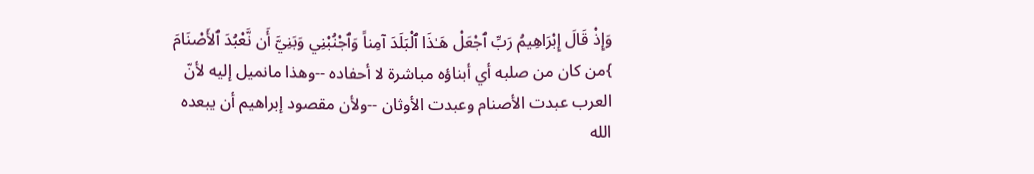وَإِذْ قَالَ إِبْرَاهِيمُ رَبِّ ٱجْعَلْ هَـٰذَا ٱلْبَلَدَ آمِناً وَٱجْنُبْنِي وَبَنِيَّ أَن نَّعْبُدَ ٱلأَصْنَامَ }من كان من صلبه أي أبناؤه مباشرة لا أحفاده --وهذا مانميل إليه لأنّ العرب عبدت الأصنام وعبدت الأوثان --ولأن مقصود إبراهيم أن يبعده الله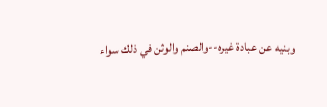وبنيه عن عبادة غيره--والصنم والوثن في ذلك سواء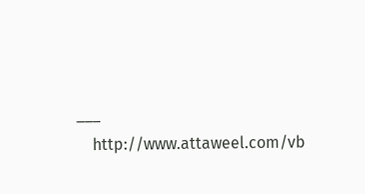___
    http://www.attaweel.com/vb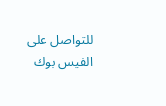للتواصل على الفيس بوك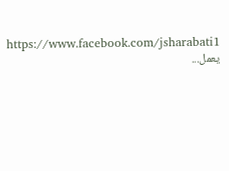https://www.facebook.com/jsharabati1
يعمل...